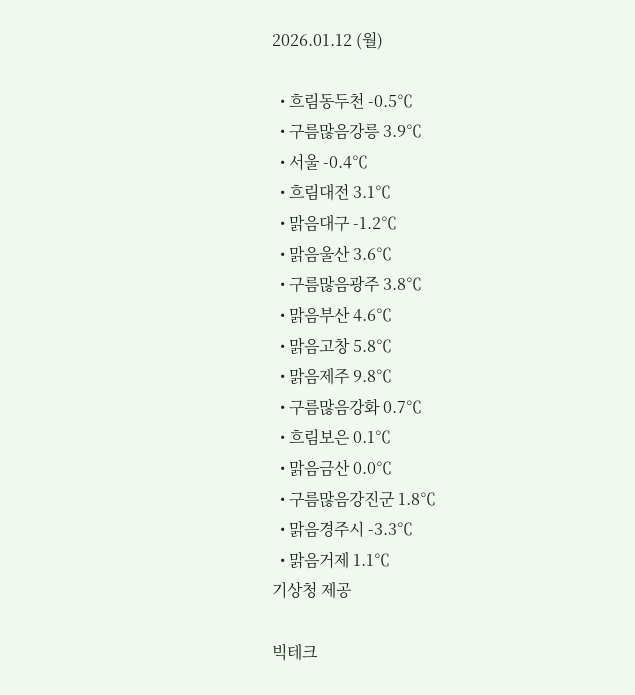2026.01.12 (월)

  • 흐림동두천 -0.5℃
  • 구름많음강릉 3.9℃
  • 서울 -0.4℃
  • 흐림대전 3.1℃
  • 맑음대구 -1.2℃
  • 맑음울산 3.6℃
  • 구름많음광주 3.8℃
  • 맑음부산 4.6℃
  • 맑음고창 5.8℃
  • 맑음제주 9.8℃
  • 구름많음강화 0.7℃
  • 흐림보은 0.1℃
  • 맑음금산 0.0℃
  • 구름많음강진군 1.8℃
  • 맑음경주시 -3.3℃
  • 맑음거제 1.1℃
기상청 제공

빅테크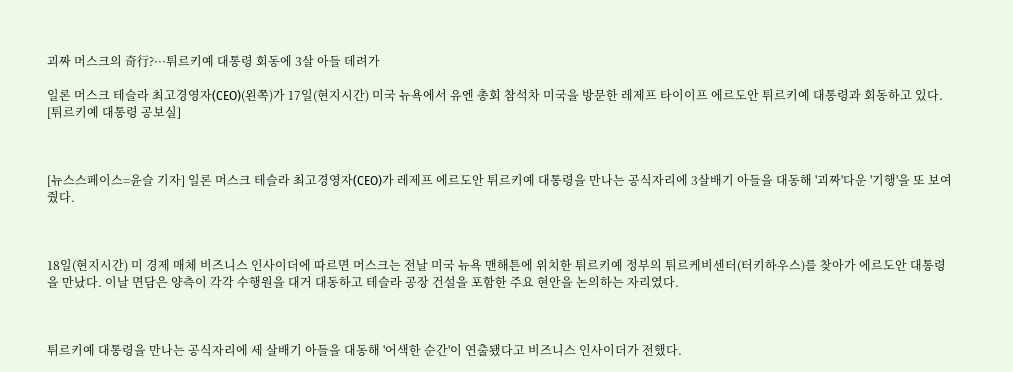괴짜 머스크의 奇行?···튀르키예 대통령 회동에 3살 아들 데려가

일론 머스크 테슬라 최고경영자(CEO)(왼쪽)가 17일(현지시간) 미국 뉴욕에서 유엔 총회 참석차 미국을 방문한 레제프 타이이프 에르도안 튀르키예 대통령과 회동하고 있다. [튀르키예 대통령 공보실]



[뉴스스페이스=윤슬 기자] 일론 머스크 테슬라 최고경영자(CEO)가 레제프 에르도안 튀르키예 대통령을 만나는 공식자리에 3살배기 아들을 대동해 '괴짜'다운 '기행'을 또 보여줬다.



18일(현지시간) 미 경제 매체 비즈니스 인사이더에 따르면 머스크는 전날 미국 뉴욕 맨해튼에 위치한 튀르키예 정부의 튀르케비센터(터키하우스)를 찾아가 에르도안 대통령을 만났다. 이날 면담은 양측이 각각 수행원을 대거 대동하고 테슬라 공장 건설을 포함한 주요 현안을 논의하는 자리였다.



튀르키예 대통령을 만나는 공식자리에 세 살배기 아들을 대동해 '어색한 순간'이 연출됐다고 비즈니스 인사이더가 전했다.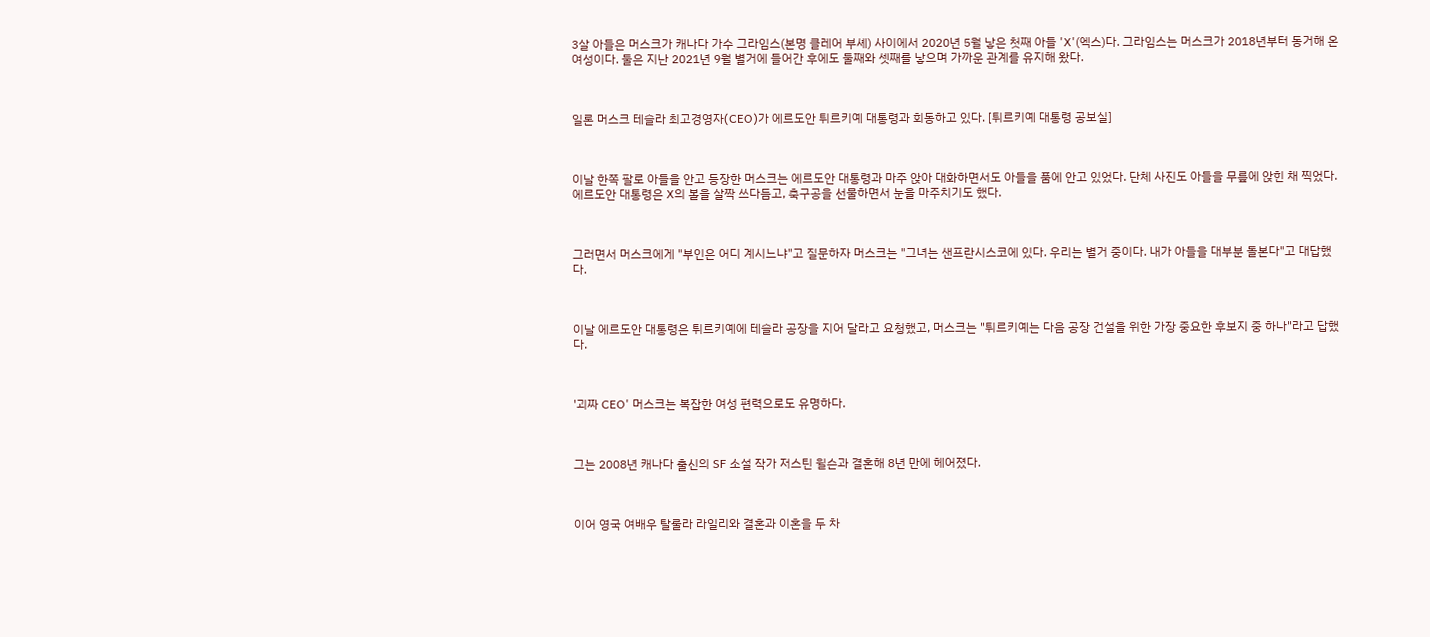3살 아들은 머스크가 캐나다 가수 그라임스(본명 클레어 부셰) 사이에서 2020년 5월 낳은 첫째 아들 'X'(엑스)다. 그라임스는 머스크가 2018년부터 동거해 온 여성이다. 둘은 지난 2021년 9월 별거에 들어간 후에도 둘째와 셋째를 낳으며 가까운 관계를 유지해 왔다.



일론 머스크 테슬라 최고경영자(CEO)가 에르도안 튀르키예 대통령과 회동하고 있다. [튀르키예 대통령 공보실]



이날 한쪽 팔로 아들을 안고 등장한 머스크는 에르도안 대통령과 마주 앉아 대화하면서도 아들을 품에 안고 있었다. 단체 사진도 아들을 무릎에 앉힌 채 찍었다. 에르도안 대통령은 X의 볼을 살짝 쓰다듬고, 축구공을 선물하면서 눈을 마주치기도 했다.



그러면서 머스크에게 "부인은 어디 계시느냐"고 질문하자 머스크는 "그녀는 샌프란시스코에 있다. 우리는 별거 중이다. 내가 아들을 대부분 돌본다"고 대답했다.



이날 에르도안 대통령은 튀르키예에 테슬라 공장을 지어 달라고 요청했고, 머스크는 "튀르키예는 다음 공장 건설을 위한 가장 중요한 후보지 중 하나"라고 답했다.



'괴짜 CEO' 머스크는 복잡한 여성 편력으로도 유명하다.



그는 2008년 캐나다 출신의 SF 소설 작가 저스틴 윌슨과 결혼해 8년 만에 헤어졌다.



이어 영국 여배우 탈룰라 라일리와 결혼과 이혼을 두 차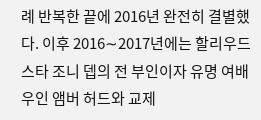례 반복한 끝에 2016년 완전히 결별했다. 이후 2016∼2017년에는 할리우드 스타 조니 뎁의 전 부인이자 유명 여배우인 앰버 허드와 교제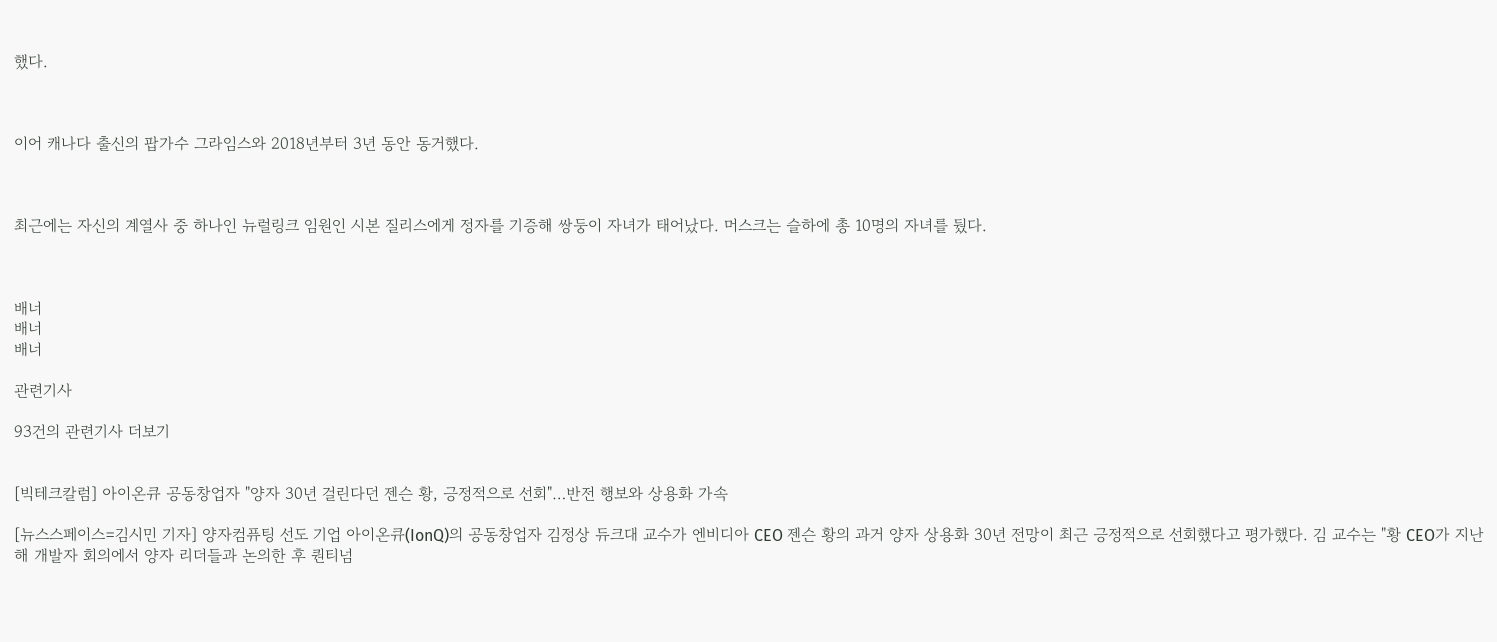했다.



이어 캐나다 출신의 팝가수 그라임스와 2018년부터 3년 동안 동거했다.



최근에는 자신의 계열사 중 하나인 뉴럴링크 임원인 시본 질리스에게 정자를 기증해 쌍둥이 자녀가 태어났다. 머스크는 슬하에 총 10명의 자녀를 뒀다.



배너
배너
배너

관련기사

93건의 관련기사 더보기


[빅테크칼럼] 아이온큐 공동창업자 "양자 30년 걸린다던 젠슨 황, 긍정적으로 선회"…반전 행보와 상용화 가속

[뉴스스페이스=김시민 기자] 양자컴퓨팅 선도 기업 아이온큐(IonQ)의 공동창업자 김정상 듀크대 교수가 엔비디아 CEO 젠슨 황의 과거 양자 상용화 30년 전망이 최근 긍정적으로 선회했다고 평가했다. 김 교수는 "황 CEO가 지난해 개발자 회의에서 양자 리더들과 논의한 후 퀀티넘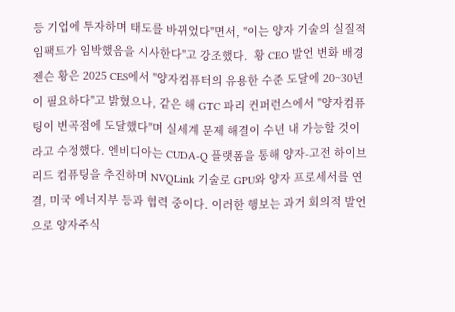등 기업에 투자하며 태도를 바뀌었다"면서, "이는 양자 기술의 실질적 임팩트가 임박했음을 시사한다"고 강조했다.  황 CEO 발언 변화 배경 젠슨 황은 2025 CES에서 "양자컴퓨터의 유용한 수준 도달에 20~30년이 필요하다"고 밝혔으나, 같은 해 GTC 파리 컨퍼런스에서 "양자컴퓨팅이 변곡점에 도달했다"며 실세계 문제 해결이 수년 내 가능할 것이라고 수정했다. 엔비디아는 CUDA-Q 플랫폼을 통해 양자-고전 하이브리드 컴퓨팅을 추진하며 NVQLink 기술로 GPU와 양자 프로세서를 연결, 미국 에너지부 등과 협력 중이다. 이러한 행보는 과거 회의적 발언으로 양자주식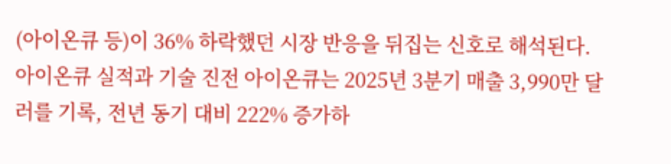(아이온큐 등)이 36% 하락했던 시장 반응을 뒤집는 신호로 해석된다.  아이온큐 실적과 기술 진전 아이온큐는 2025년 3분기 매출 3,990만 달러를 기록, 전년 동기 대비 222% 증가하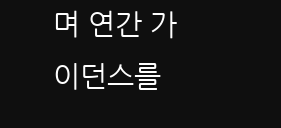며 연간 가이던스를